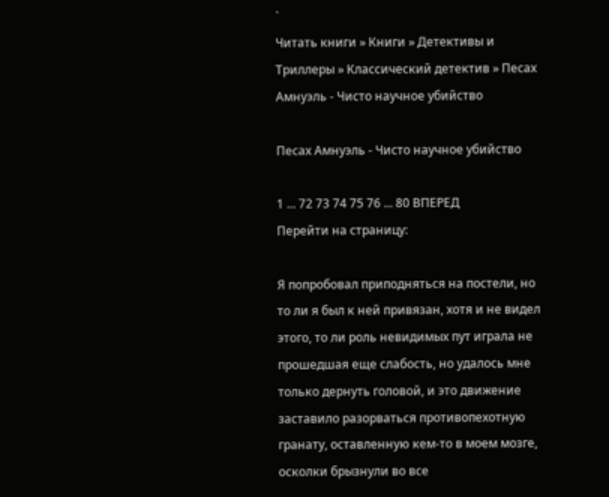`
Читать книги » Книги » Детективы и Триллеры » Классический детектив » Песах Амнуэль - Чисто научное убийство

Песах Амнуэль - Чисто научное убийство

1 ... 72 73 74 75 76 ... 80 ВПЕРЕД
Перейти на страницу:

Я попробовал приподняться на постели, но то ли я был к ней привязан, хотя и не видел этого, то ли роль невидимых пут играла не прошедшая еще слабость, но удалось мне только дернуть головой, и это движение заставило разорваться противопехотную гранату, оставленную кем-то в моем мозге, осколки брызнули во все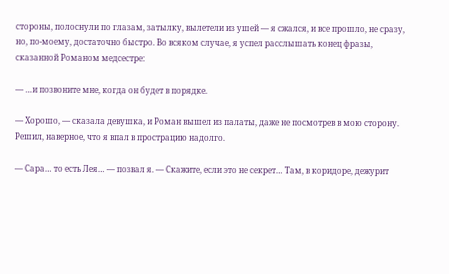стороны, полоснули по глазам, затылку, вылетели из ушей — я сжался, и все прошло, не сразу, но, по-моему, достаточно быстро. Во всяком случае, я успел расслышать конец фразы, сказанной Романом медсестре:

— …и позвоните мне, когда он будет в порядке.

— Хорошо, — сказала девушка, и Роман вышел из палаты, даже не посмотрев в мою сторону. Решил, наверное, что я впал в прострацию надолго.

— Сара… то есть Лея… — позвал я. — Скажите, если это не секрет… Там, в коридоре, дежурит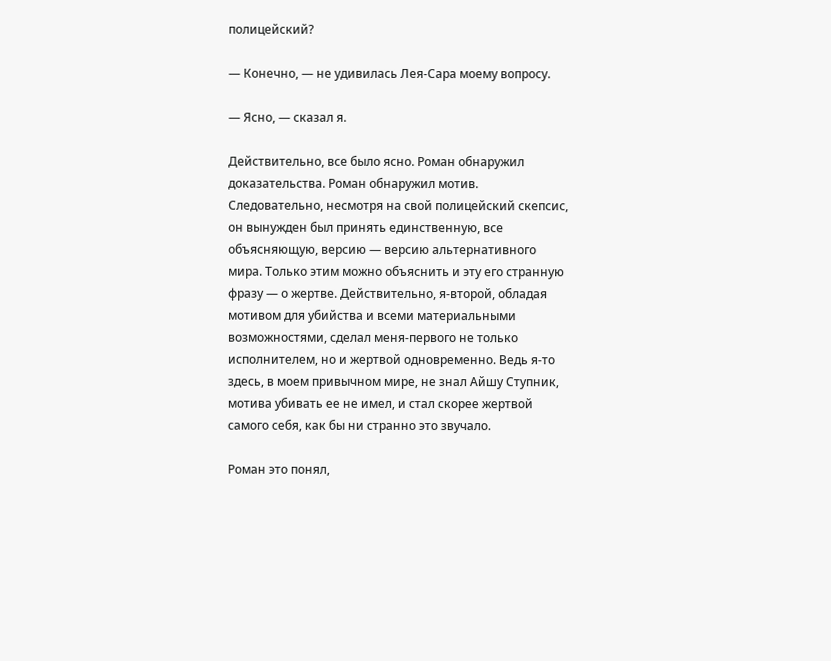полицейский?

— Конечно, — не удивилась Лея-Сара моему вопросу.

— Ясно, — сказал я.

Действительно, все было ясно. Роман обнаружил доказательства. Роман обнаружил мотив. Следовательно, несмотря на свой полицейский скепсис, он вынужден был принять единственную, все объясняющую, версию — версию альтернативного мира. Только этим можно объяснить и эту его странную фразу — о жертве. Действительно, я-второй, обладая мотивом для убийства и всеми материальными возможностями, сделал меня-первого не только исполнителем, но и жертвой одновременно. Ведь я-то здесь, в моем привычном мире, не знал Айшу Ступник, мотива убивать ее не имел, и стал скорее жертвой самого себя, как бы ни странно это звучало.

Роман это понял,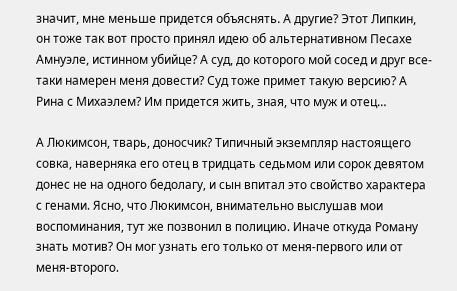значит, мне меньше придется объяснять. А другие? Этот Липкин, он тоже так вот просто принял идею об альтернативном Песахе Амнуэле, истинном убийце? А суд, до которого мой сосед и друг все-таки намерен меня довести? Суд тоже примет такую версию? А Рина с Михаэлем? Им придется жить, зная, что муж и отец…

А Люкимсон, тварь, доносчик? Типичный экземпляр настоящего совка, наверняка его отец в тридцать седьмом или сорок девятом донес не на одного бедолагу, и сын впитал это свойство характера с генами. Ясно, что Люкимсон, внимательно выслушав мои воспоминания, тут же позвонил в полицию. Иначе откуда Роману знать мотив? Он мог узнать его только от меня-первого или от меня-второго.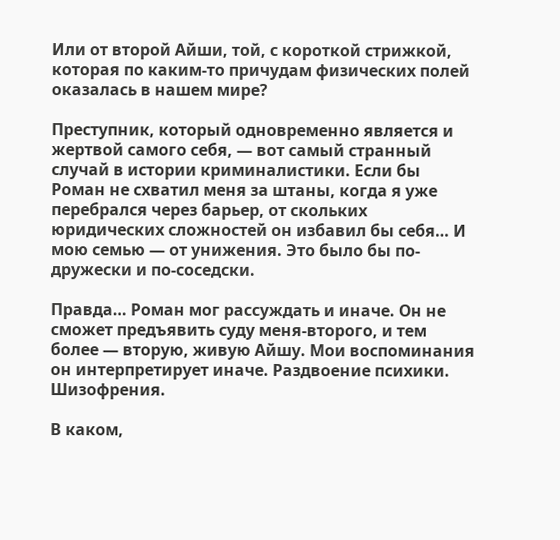Или от второй Айши, той, с короткой стрижкой, которая по каким-то причудам физических полей оказалась в нашем мире?

Преступник, который одновременно является и жертвой самого себя, — вот самый странный случай в истории криминалистики. Если бы Роман не схватил меня за штаны, когда я уже перебрался через барьер, от скольких юридических сложностей он избавил бы себя… И мою семью — от унижения. Это было бы по-дружески и по-соседски.

Правда… Роман мог рассуждать и иначе. Он не сможет предъявить суду меня-второго, и тем более — вторую, живую Айшу. Мои воспоминания он интерпретирует иначе. Раздвоение психики. Шизофрения.

В каком,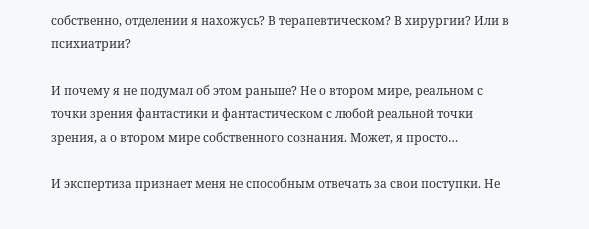собственно, отделении я нахожусь? В терапевтическом? В хирургии? Или в психиатрии?

И почему я не подумал об этом раньше? Не о втором мире, реальном с точки зрения фантастики и фантастическом с любой реальной точки зрения, а о втором мире собственного сознания. Может, я просто…

И экспертиза признает меня не способным отвечать за свои поступки. Не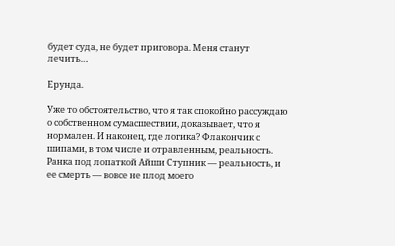будет суда, не будет приговора. Меня станут лечить…

Ерунда.

Уже то обстоятельство, что я так спокойно рассуждаю о собственном сумасшествии, доказывает, что я нормален. И наконец, где логика? Флакончик с шипами, в том числе и отравленным, реальность. Ранка под лопаткой Айши Ступник — реальность, и ее смерть — вовсе не плод моего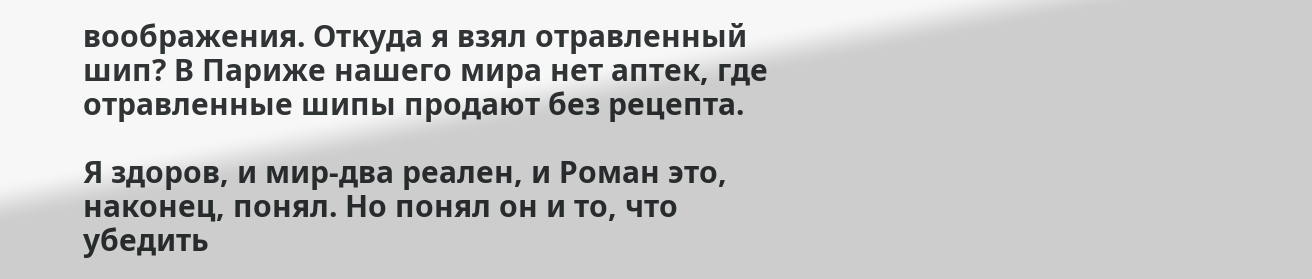воображения. Откуда я взял отравленный шип? В Париже нашего мира нет аптек, где отравленные шипы продают без рецепта.

Я здоров, и мир-два реален, и Роман это, наконец, понял. Но понял он и то, что убедить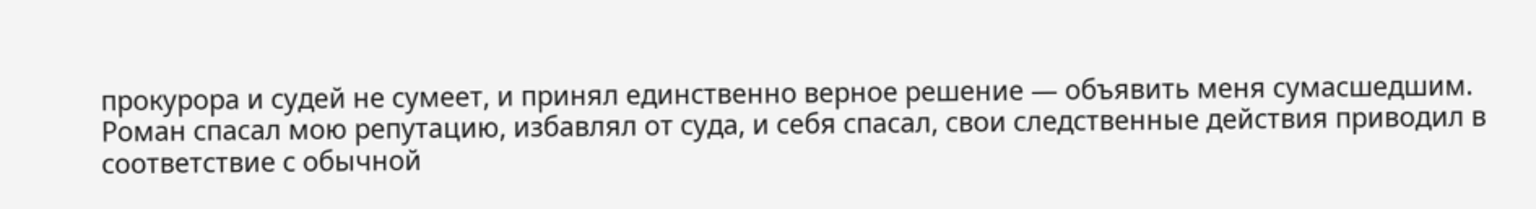прокурора и судей не сумеет, и принял единственно верное решение — объявить меня сумасшедшим. Роман спасал мою репутацию, избавлял от суда, и себя спасал, свои следственные действия приводил в соответствие с обычной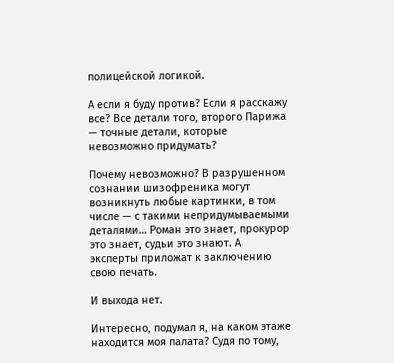полицейской логикой.

А если я буду против? Если я расскажу все? Все детали того, второго Парижа — точные детали, которые невозможно придумать?

Почему невозможно? В разрушенном сознании шизофреника могут возникнуть любые картинки, в том числе — с такими непридумываемыми деталями… Роман это знает, прокурор это знает, судьи это знают. А эксперты приложат к заключению свою печать.

И выхода нет.

Интересно, подумал я, на каком этаже находится моя палата? Судя по тому,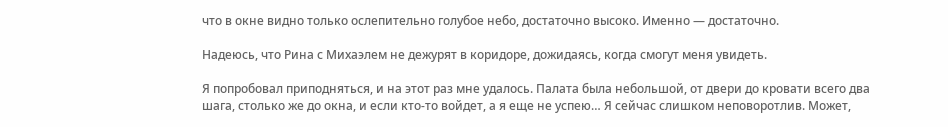что в окне видно только ослепительно голубое небо, достаточно высоко. Именно — достаточно.

Надеюсь, что Рина с Михаэлем не дежурят в коридоре, дожидаясь, когда смогут меня увидеть.

Я попробовал приподняться, и на этот раз мне удалось. Палата была небольшой, от двери до кровати всего два шага, столько же до окна, и если кто-то войдет, а я еще не успею… Я сейчас слишком неповоротлив. Может,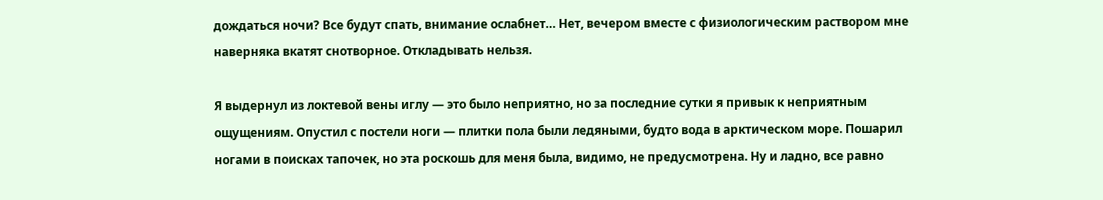дождаться ночи? Все будут спать, внимание ослабнет… Нет, вечером вместе с физиологическим раствором мне наверняка вкатят снотворное. Откладывать нельзя.

Я выдернул из локтевой вены иглу — это было неприятно, но за последние сутки я привык к неприятным ощущениям. Опустил с постели ноги — плитки пола были ледяными, будто вода в арктическом море. Пошарил ногами в поисках тапочек, но эта роскошь для меня была, видимо, не предусмотрена. Ну и ладно, все равно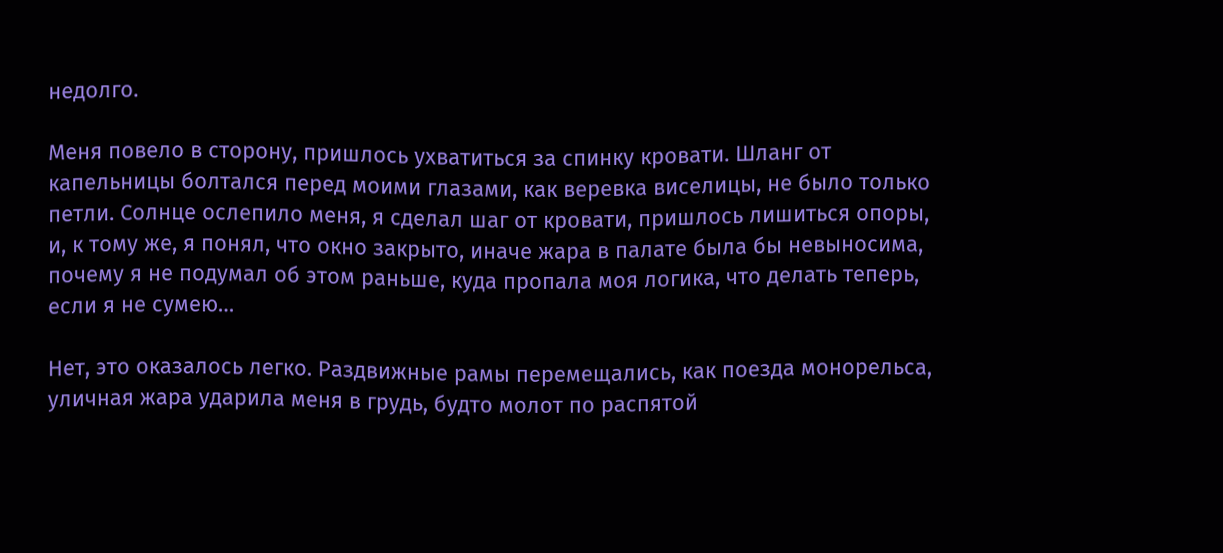недолго.

Меня повело в сторону, пришлось ухватиться за спинку кровати. Шланг от капельницы болтался перед моими глазами, как веревка виселицы, не было только петли. Солнце ослепило меня, я сделал шаг от кровати, пришлось лишиться опоры, и, к тому же, я понял, что окно закрыто, иначе жара в палате была бы невыносима, почему я не подумал об этом раньше, куда пропала моя логика, что делать теперь, если я не сумею…

Нет, это оказалось легко. Раздвижные рамы перемещались, как поезда монорельса, уличная жара ударила меня в грудь, будто молот по распятой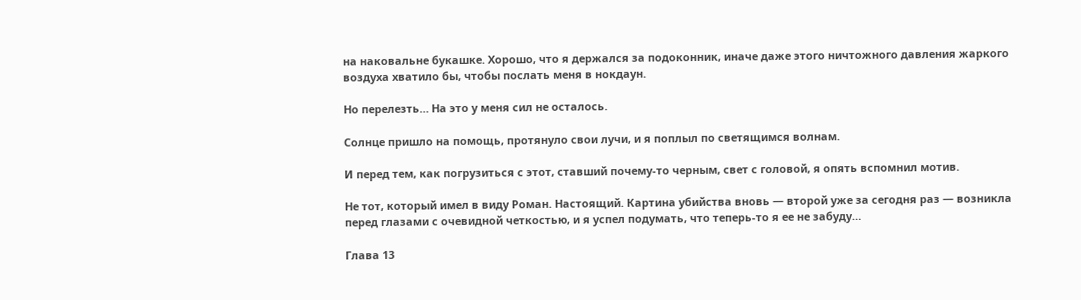на наковальне букашке. Хорошо, что я держался за подоконник, иначе даже этого ничтожного давления жаркого воздуха хватило бы, чтобы послать меня в нокдаун.

Но перелезть… На это у меня сил не осталось.

Солнце пришло на помощь, протянуло свои лучи, и я поплыл по светящимся волнам.

И перед тем, как погрузиться с этот, ставший почему-то черным, свет с головой, я опять вспомнил мотив.

Не тот, который имел в виду Роман. Настоящий. Картина убийства вновь — второй уже за сегодня раз — возникла перед глазами с очевидной четкостью, и я успел подумать, что теперь-то я ее не забуду…

Глава 13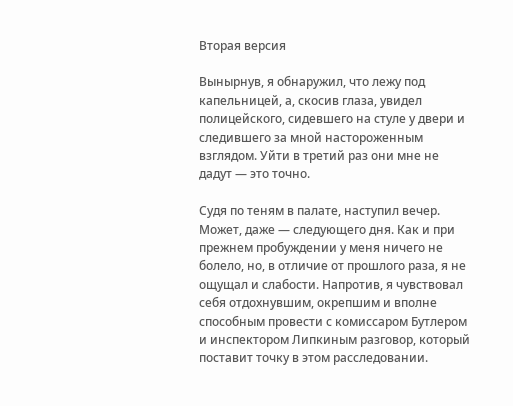Вторая версия

Вынырнув, я обнаружил, что лежу под капельницей, а, скосив глаза, увидел полицейского, сидевшего на стуле у двери и следившего за мной настороженным взглядом. Уйти в третий раз они мне не дадут — это точно.

Судя по теням в палате, наступил вечер. Может, даже — следующего дня. Как и при прежнем пробуждении у меня ничего не болело, но, в отличие от прошлого раза, я не ощущал и слабости. Напротив, я чувствовал себя отдохнувшим, окрепшим и вполне способным провести с комиссаром Бутлером и инспектором Липкиным разговор, который поставит точку в этом расследовании.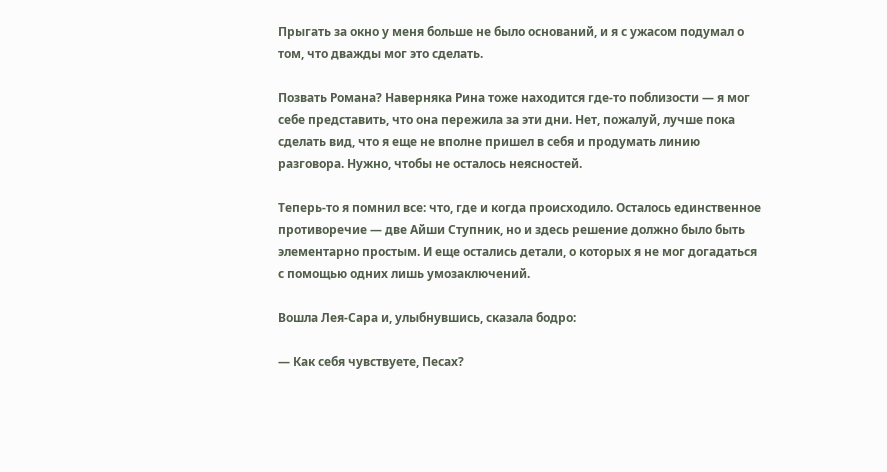Прыгать за окно у меня больше не было оснований, и я с ужасом подумал о том, что дважды мог это сделать.

Позвать Романа? Наверняка Рина тоже находится где-то поблизости — я мог себе представить, что она пережила за эти дни. Нет, пожалуй, лучше пока сделать вид, что я еще не вполне пришел в себя и продумать линию разговора. Нужно, чтобы не осталось неясностей.

Теперь-то я помнил все: что, где и когда происходило. Осталось единственное противоречие — две Айши Ступник, но и здесь решение должно было быть элементарно простым. И еще остались детали, о которых я не мог догадаться с помощью одних лишь умозаключений.

Вошла Лея-Сара и, улыбнувшись, сказала бодро:

— Как себя чувствуете, Песах?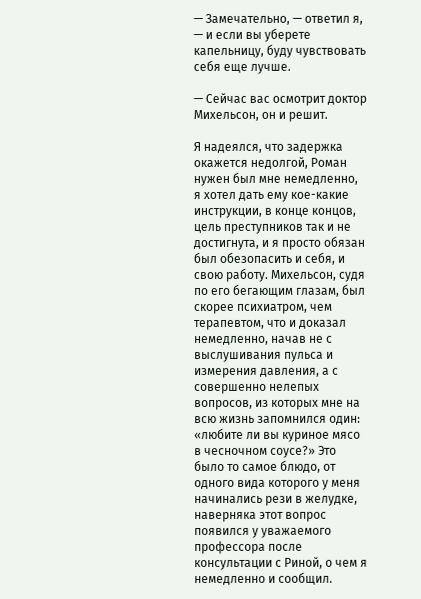— Замечательно, — ответил я, — и если вы уберете капельницу, буду чувствовать себя еще лучше.

— Сейчас вас осмотрит доктор Михельсон, он и решит.

Я надеялся, что задержка окажется недолгой, Роман нужен был мне немедленно, я хотел дать ему кое-какие инструкции, в конце концов, цель преступников так и не достигнута, и я просто обязан был обезопасить и себя, и свою работу. Михельсон, судя по его бегающим глазам, был скорее психиатром, чем терапевтом, что и доказал немедленно, начав не с выслушивания пульса и измерения давления, а с совершенно нелепых вопросов, из которых мне на всю жизнь запомнился один: «любите ли вы куриное мясо в чесночном соусе?» Это было то самое блюдо, от одного вида которого у меня начинались рези в желудке, наверняка этот вопрос появился у уважаемого профессора после консультации с Риной, о чем я немедленно и сообщил.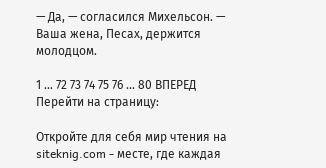— Да, — согласился Михельсон. — Ваша жена, Песах, держится молодцом.

1 ... 72 73 74 75 76 ... 80 ВПЕРЕД
Перейти на страницу:

Откройте для себя мир чтения на siteknig.com - месте, где каждая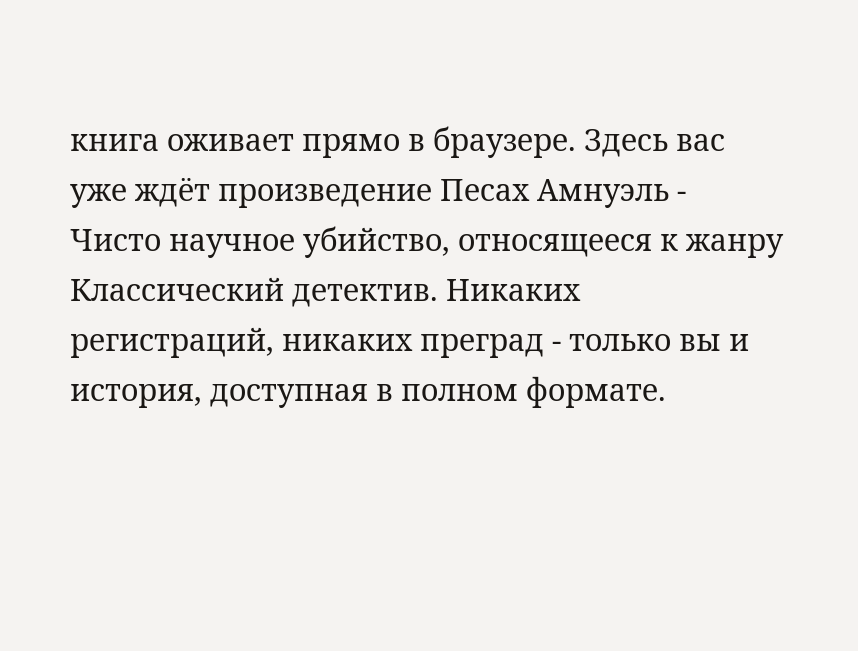книга оживает прямо в браузере. Здесь вас уже ждёт произведение Песах Амнуэль - Чисто научное убийство, относящееся к жанру Классический детектив. Никаких регистраций, никаких преград - только вы и история, доступная в полном формате.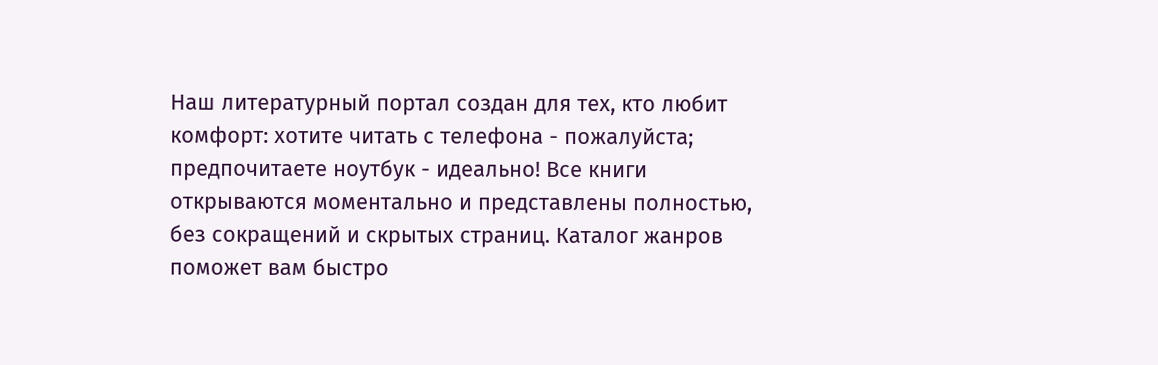Наш литературный портал создан для тех, кто любит комфорт: хотите читать с телефона - пожалуйста; предпочитаете ноутбук - идеально! Все книги открываются моментально и представлены полностью, без сокращений и скрытых страниц. Каталог жанров поможет вам быстро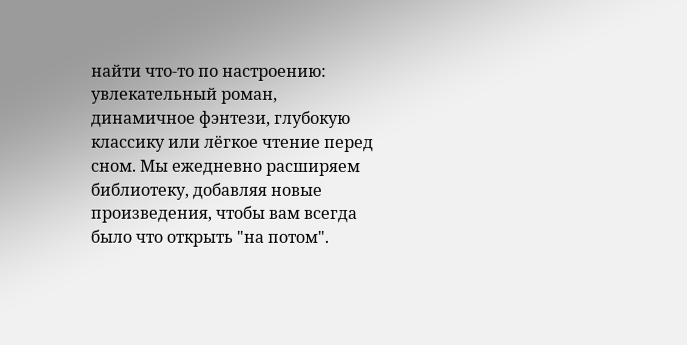найти что-то по настроению: увлекательный роман, динамичное фэнтези, глубокую классику или лёгкое чтение перед сном. Мы ежедневно расширяем библиотеку, добавляя новые произведения, чтобы вам всегда было что открыть "на потом".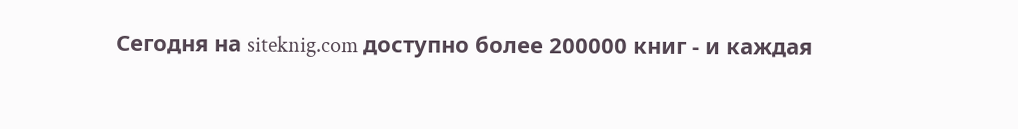Сегодня на siteknig.com доступно более 200000 книг - и каждая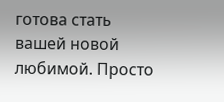готова стать вашей новой любимой. Просто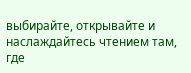выбирайте, открывайте и наслаждайтесь чтением там, где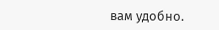вам удобно.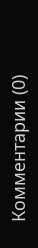Комментарии (0)